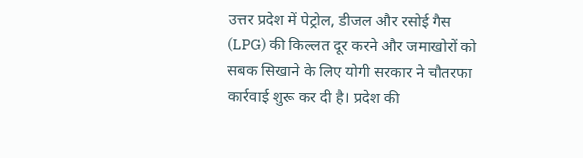उत्तर प्रदेश में पेट्रोल, डीजल और रसोई गैस (LPG) की किल्लत दूर करने और जमाखोरों को सबक सिखाने के लिए योगी सरकार ने चौतरफा कार्रवाई शुरू कर दी है। प्रदेश की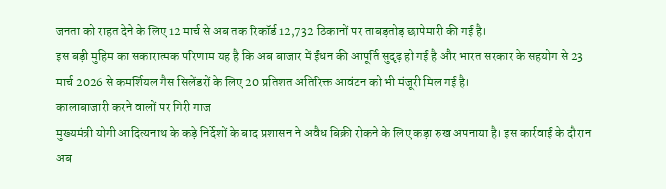जनता को राहत देने के लिए 12 मार्च से अब तक रिकॉर्ड 12,732 ठिकानों पर ताबड़तोड़ छापेमारी की गई है।
इस बड़ी मुहिम का सकारात्मक परिणाम यह है कि अब बाजार में ईंधन की आपूर्ति सुदृढ़ हो गई है और भारत सरकार के सहयोग से 23 मार्च 2026 से कमर्शियल गैस सिलेंडरों के लिए 20 प्रतिशत अतिरिक्त आवंटन को भी मंजूरी मिल गई है।
कालाबाजारी करने वालों पर गिरी गाज
मुख्यमंत्री योगी आदित्यनाथ के कड़े निर्देशों के बाद प्रशासन ने अवैध बिक्री रोकने के लिए कड़ा रुख अपनाया है। इस कार्रवाई के दौरान अब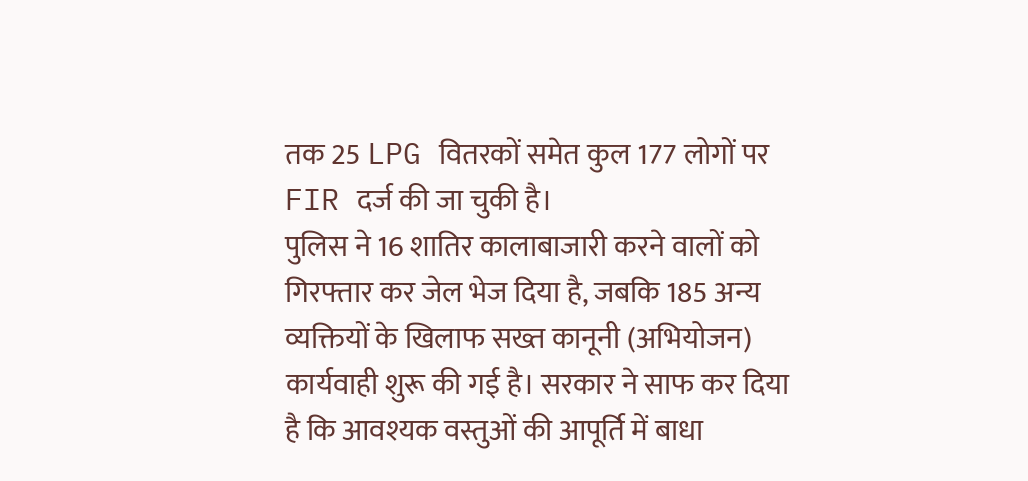तक 25 LPG वितरकों समेत कुल 177 लोगों पर FIR दर्ज की जा चुकी है।
पुलिस ने 16 शातिर कालाबाजारी करने वालों को गिरफ्तार कर जेल भेज दिया है, जबकि 185 अन्य व्यक्तियों के खिलाफ सख्त कानूनी (अभियोजन) कार्यवाही शुरू की गई है। सरकार ने साफ कर दिया है कि आवश्यक वस्तुओं की आपूर्ति में बाधा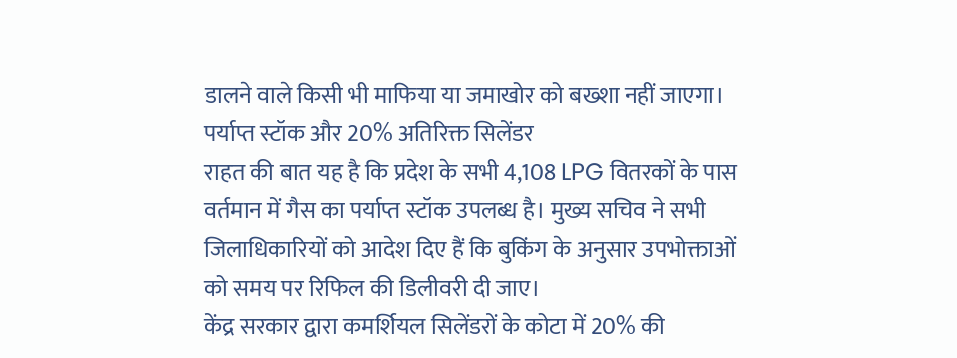डालने वाले किसी भी माफिया या जमाखोर को बख्शा नहीं जाएगा।
पर्याप्त स्टॉक और 20% अतिरिक्त सिलेंडर
राहत की बात यह है कि प्रदेश के सभी 4,108 LPG वितरकों के पास वर्तमान में गैस का पर्याप्त स्टॉक उपलब्ध है। मुख्य सचिव ने सभी जिलाधिकारियों को आदेश दिए हैं कि बुकिंग के अनुसार उपभोक्ताओं को समय पर रिफिल की डिलीवरी दी जाए।
केंद्र सरकार द्वारा कमर्शियल सिलेंडरों के कोटा में 20% की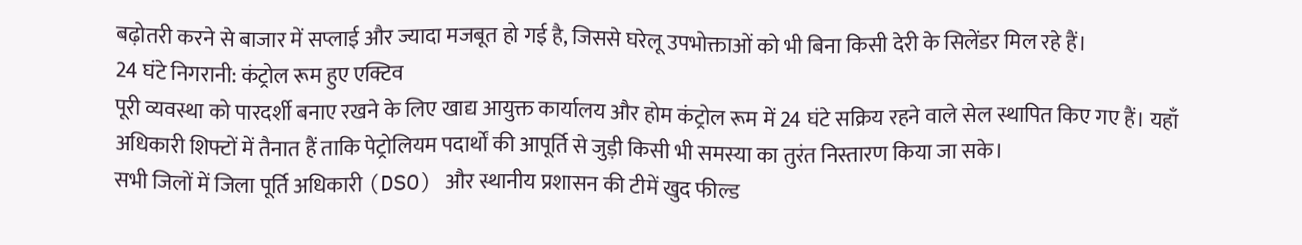बढ़ोतरी करने से बाजार में सप्लाई और ज्यादा मजबूत हो गई है, जिससे घरेलू उपभोक्ताओं को भी बिना किसी देरी के सिलेंडर मिल रहे हैं।
24 घंटे निगरानी: कंट्रोल रूम हुए एक्टिव
पूरी व्यवस्था को पारदर्शी बनाए रखने के लिए खाद्य आयुक्त कार्यालय और होम कंट्रोल रूम में 24 घंटे सक्रिय रहने वाले सेल स्थापित किए गए हैं। यहाँ अधिकारी शिफ्टों में तैनात हैं ताकि पेट्रोलियम पदार्थों की आपूर्ति से जुड़ी किसी भी समस्या का तुरंत निस्तारण किया जा सके।
सभी जिलों में जिला पूर्ति अधिकारी (DSO) और स्थानीय प्रशासन की टीमें खुद फील्ड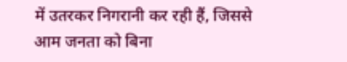में उतरकर निगरानी कर रही हैं, जिससे आम जनता को बिना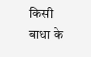किसी बाधा के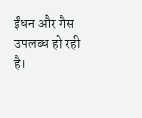ईंधन और गैस उपलब्ध हो रही है।